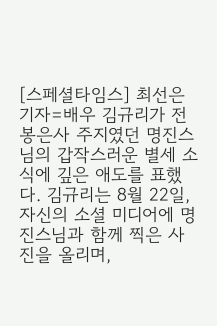[스페셜타임스] 최선은 기자=배우 김규리가 전봉은사 주지였던 명진스님의 갑작스러운 별세 소식에 깊은 애도를 표했다. 김규리는 8월 22일, 자신의 소셜 미디어에 명진스님과 함께 찍은 사진을 올리며,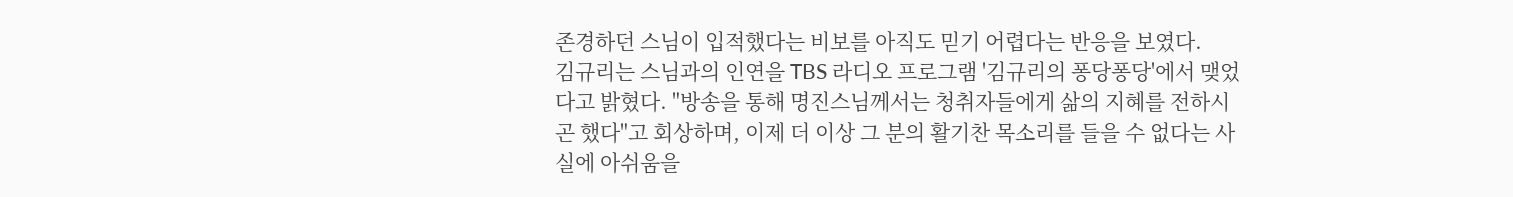존경하던 스님이 입적했다는 비보를 아직도 믿기 어렵다는 반응을 보였다.
김규리는 스님과의 인연을 TBS 라디오 프로그램 '김규리의 퐁당퐁당'에서 맺었다고 밝혔다. "방송을 통해 명진스님께서는 청취자들에게 삶의 지혜를 전하시곤 했다"고 회상하며, 이제 더 이상 그 분의 활기찬 목소리를 들을 수 없다는 사실에 아쉬움을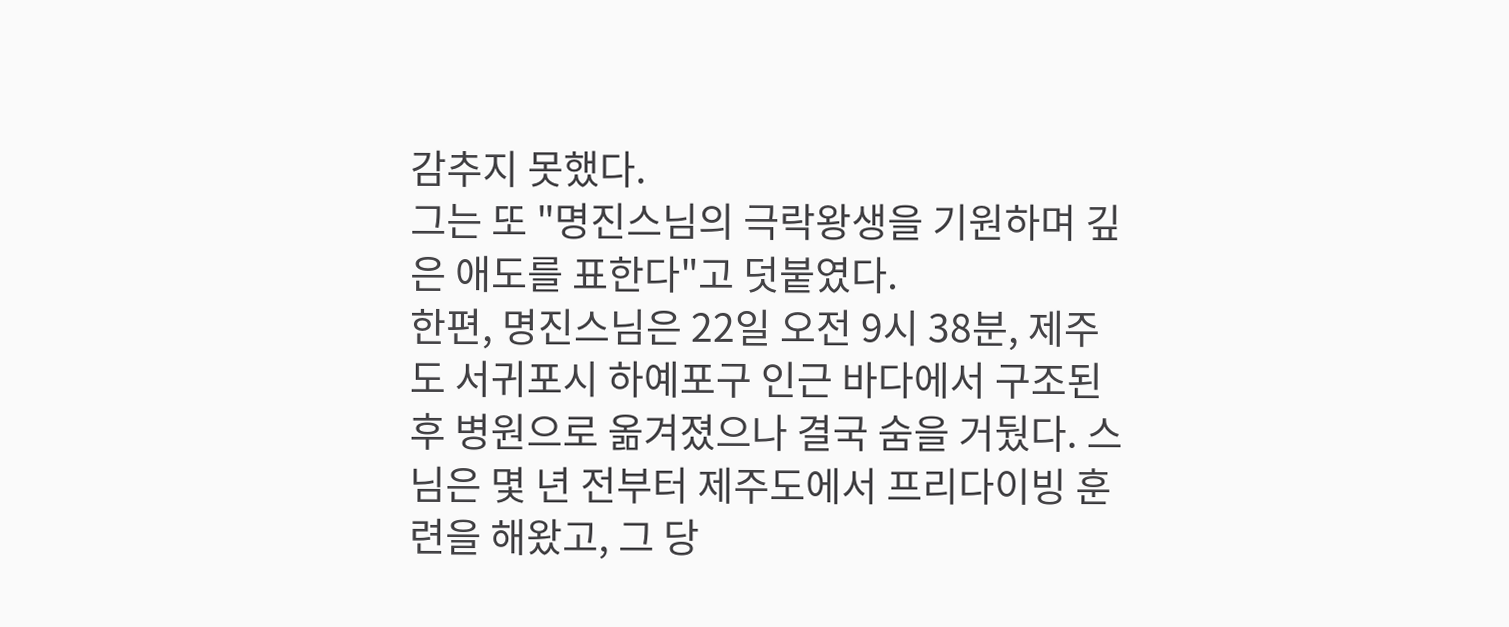감추지 못했다.
그는 또 "명진스님의 극락왕생을 기원하며 깊은 애도를 표한다"고 덧붙였다.
한편, 명진스님은 22일 오전 9시 38분, 제주도 서귀포시 하예포구 인근 바다에서 구조된 후 병원으로 옮겨졌으나 결국 숨을 거뒀다. 스님은 몇 년 전부터 제주도에서 프리다이빙 훈련을 해왔고, 그 당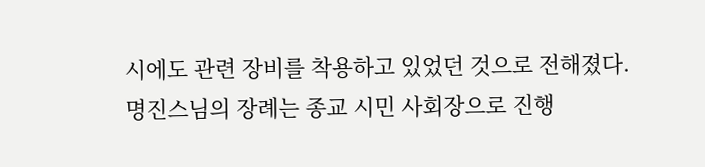시에도 관련 장비를 착용하고 있었던 것으로 전해졌다.
명진스님의 장례는 종교 시민 사회장으로 진행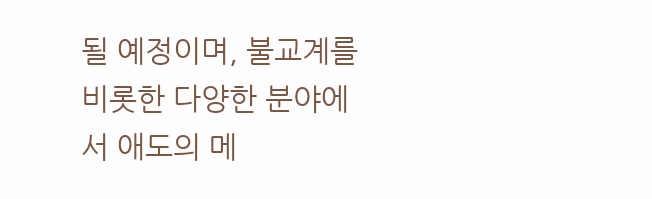될 예정이며, 불교계를 비롯한 다양한 분야에서 애도의 메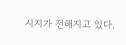시지가 전해지고 있다.